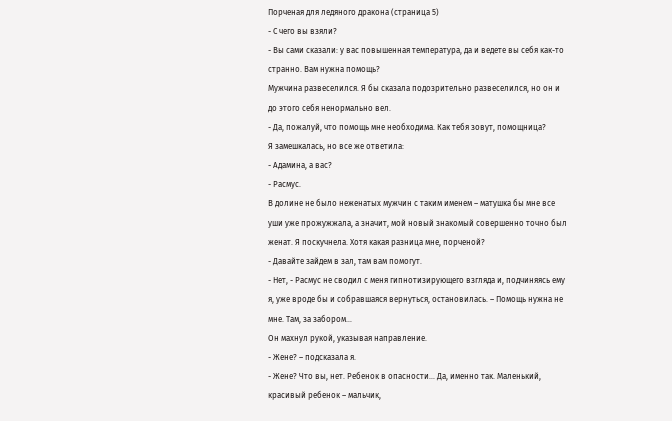Порченая для ледяного дракона (страница 5)
- С чего вы взяли?
- Вы сами сказали: у вас повышенная температура, да и ведете вы себя как-то странно. Вам нужна помощь?
Мужчина развеселился. Я бы сказала подозрительно развеселился, но он и до этого себя ненормально вел.
- Да, пожалуй, что помощь мне необходима. Как тебя зовут, помощница?
Я замешкалась, но все же ответила:
- Адамина, а вас?
- Расмус.
В долине не было неженатых мужчин с таким именем – матушка бы мне все уши уже прожужжала, а значит, мой новый знакомый совершенно точно был женат. Я поскучнела. Хотя какая разница мне, порченой?
- Давайте зайдем в зал, там вам помогут.
- Нет, - Расмус не сводил с меня гипнотизирующего взгляда и, подчиняясь ему я, уже вроде бы и собравшаяся вернуться, остановилась. – Помощь нужна не мне. Там, за забором…
Он махнул рукой, указывая направление.
- Жене? – подсказала я.
- Жене? Что вы, нет. Ребенок в опасности… Да, именно так. Маленький, красивый ребенок – мальчик,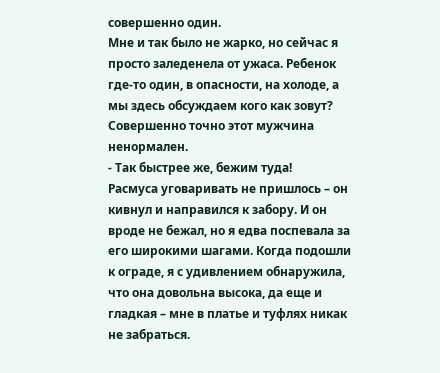совершенно один.
Мне и так было не жарко, но сейчас я просто заледенела от ужаса. Ребенок где-то один, в опасности, на холоде, а мы здесь обсуждаем кого как зовут? Совершенно точно этот мужчина ненормален.
- Так быстрее же, бежим туда!
Расмуса уговаривать не пришлось – он кивнул и направился к забору. И он вроде не бежал, но я едва поспевала за его широкими шагами. Когда подошли к ограде, я с удивлением обнаружила, что она довольна высока, да еще и гладкая – мне в платье и туфлях никак не забраться.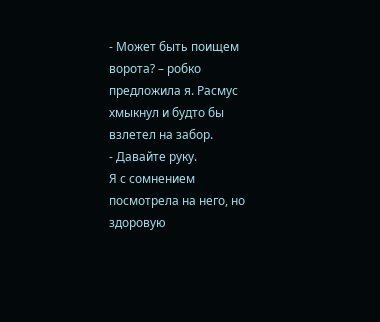- Может быть поищем ворота? – робко предложила я. Расмус хмыкнул и будто бы взлетел на забор.
- Давайте руку.
Я с сомнением посмотрела на него, но здоровую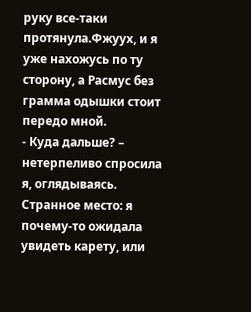руку все-таки протянула.Фжуух, и я уже нахожусь по ту сторону, а Расмус без грамма одышки стоит передо мной.
- Куда дальше? – нетерпеливо спросила я, оглядываясь. Странное место: я почему-то ожидала увидеть карету, или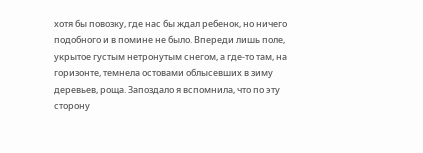хотя бы повозку, где нас бы ждал ребенок, но ничего подобного и в помине не было. Впереди лишь поле, укрытое густым нетронутым снегом, а где-то там, на горизонте, темнела остовами облысевших в зиму деревьев, роща. Запоздало я вспомнила, что по эту сторону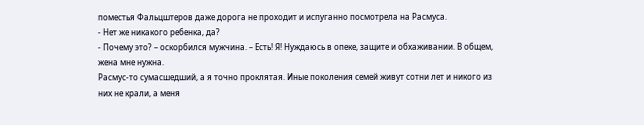поместья Фальцштеров даже дорога не проходит и испуганно посмотрела на Расмуса.
- Нет же никакого ребенка, да?
- Почему это? – оскорбился мужчина. – Есть! Я! Нуждаюсь в опеке, защите и обхаживании. В общем, жена мне нужна.
Расмус-то сумасшедший, а я точно проклятая. Иные поколения семей живут сотни лет и никого из них не крали, а меня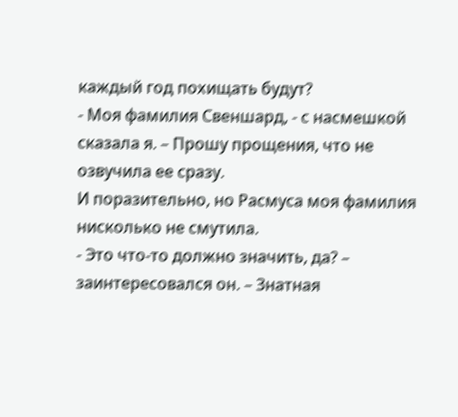каждый год похищать будут?
- Моя фамилия Свеншард, - с насмешкой сказала я. – Прошу прощения, что не озвучила ее сразу.
И поразительно, но Расмуса моя фамилия нисколько не смутила.
- Это что-то должно значить, да? – заинтересовался он. – Знатная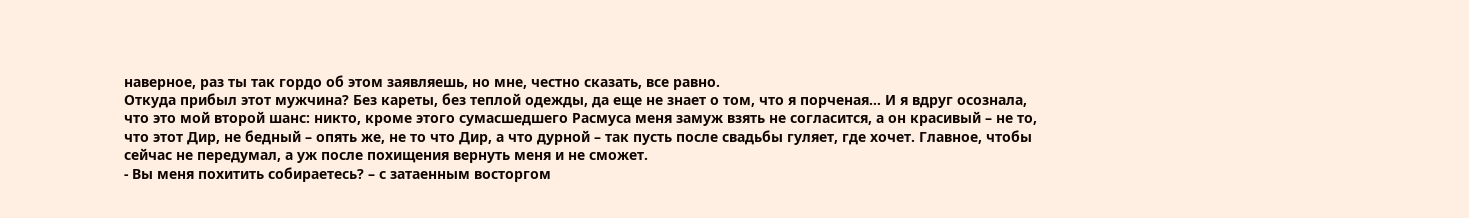наверное, раз ты так гордо об этом заявляешь, но мне, честно сказать, все равно.
Откуда прибыл этот мужчина? Без кареты, без теплой одежды, да еще не знает о том, что я порченая… И я вдруг осознала, что это мой второй шанс: никто, кроме этого сумасшедшего Расмуса меня замуж взять не согласится, а он красивый – не то, что этот Дир, не бедный – опять же, не то что Дир, а что дурной – так пусть после свадьбы гуляет, где хочет. Главное, чтобы сейчас не передумал, а уж после похищения вернуть меня и не сможет.
- Вы меня похитить собираетесь? – с затаенным восторгом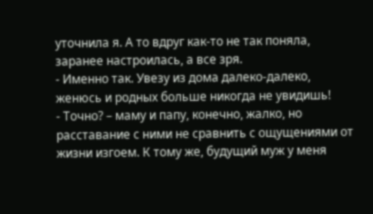уточнила я. А то вдруг как-то не так поняла, заранее настроилась, а все зря.
- Именно так. Увезу из дома далеко-далеко, женюсь и родных больше никогда не увидишь!
- Точно? – маму и папу, конечно, жалко, но расставание с ними не сравнить с ощущениями от жизни изгоем. К тому же, будущий муж у меня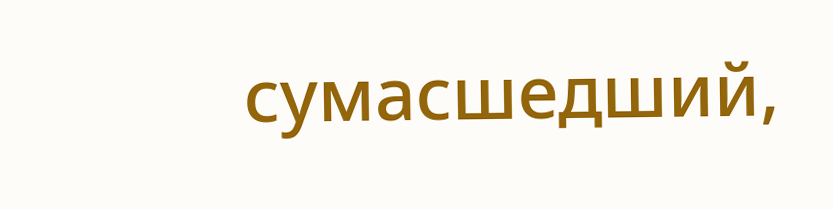сумасшедший,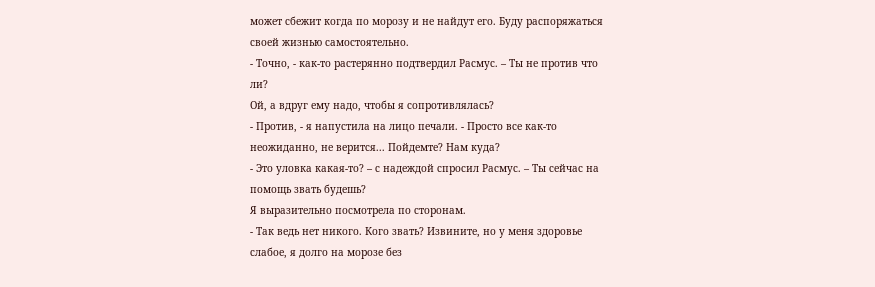может сбежит когда по морозу и не найдут его. Буду распоряжаться своей жизнью самостоятельно.
- Точно, - как-то растерянно подтвердил Расмус. – Ты не против что ли?
Ой, а вдруг ему надо, чтобы я сопротивлялась?
- Против, - я напустила на лицо печали. - Просто все как-то неожиданно, не верится... Пойдемте? Нам куда?
- Это уловка какая-то? – с надеждой спросил Расмус. – Ты сейчас на помощь звать будешь?
Я выразительно посмотрела по сторонам.
- Так ведь нет никого. Кого звать? Извините, но у меня здоровье слабое, я долго на морозе без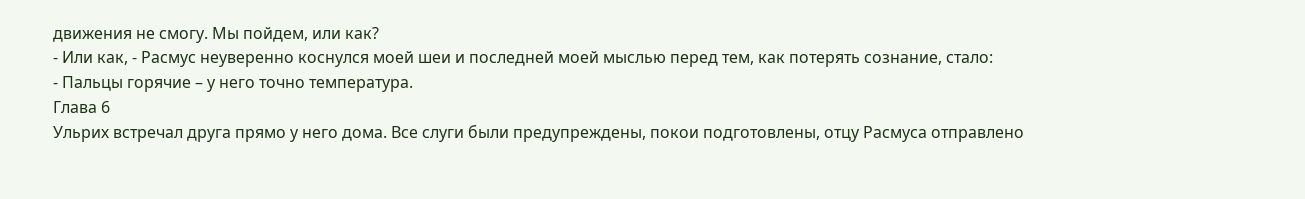движения не смогу. Мы пойдем, или как?
- Или как, - Расмус неуверенно коснулся моей шеи и последней моей мыслью перед тем, как потерять сознание, стало:
- Пальцы горячие – у него точно температура.
Глава 6
Ульрих встречал друга прямо у него дома. Все слуги были предупреждены, покои подготовлены, отцу Расмуса отправлено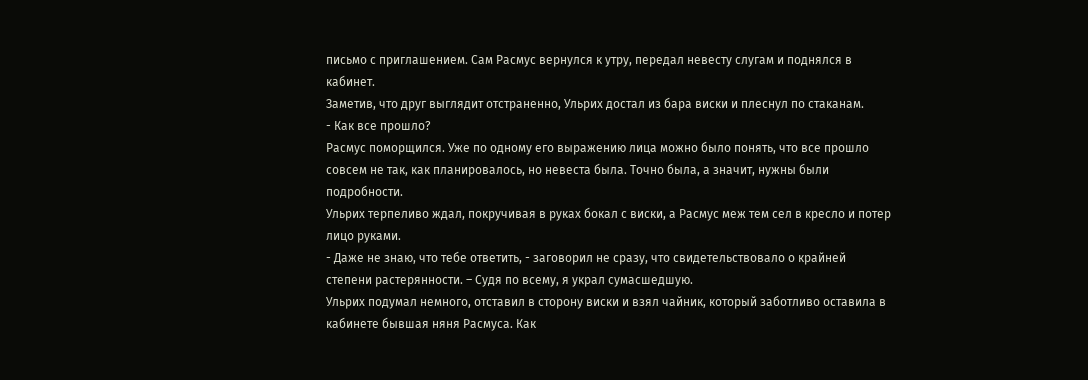письмо с приглашением. Сам Расмус вернулся к утру, передал невесту слугам и поднялся в кабинет.
Заметив, что друг выглядит отстраненно, Ульрих достал из бара виски и плеснул по стаканам.
- Как все прошло?
Расмус поморщился. Уже по одному его выражению лица можно было понять, что все прошло совсем не так, как планировалось, но невеста была. Точно была, а значит, нужны были подробности.
Ульрих терпеливо ждал, покручивая в руках бокал с виски, а Расмус меж тем сел в кресло и потер лицо руками.
- Даже не знаю, что тебе ответить, - заговорил не сразу, что свидетельствовало о крайней степени растерянности. – Судя по всему, я украл сумасшедшую.
Ульрих подумал немного, отставил в сторону виски и взял чайник, который заботливо оставила в кабинете бывшая няня Расмуса. Как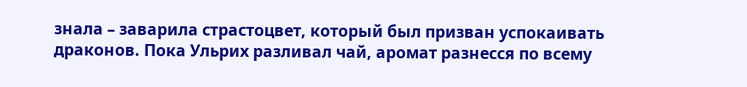знала – заварила страстоцвет, который был призван успокаивать драконов. Пока Ульрих разливал чай, аромат разнесся по всему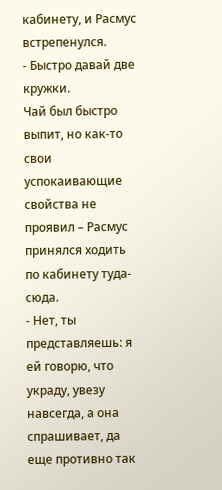кабинету, и Расмус встрепенулся.
- Быстро давай две кружки.
Чай был быстро выпит, но как-то свои успокаивающие свойства не проявил – Расмус принялся ходить по кабинету туда-сюда.
- Нет, ты представляешь: я ей говорю, что украду, увезу навсегда, а она спрашивает, да еще противно так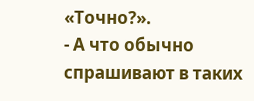«Точно?».
- А что обычно спрашивают в таких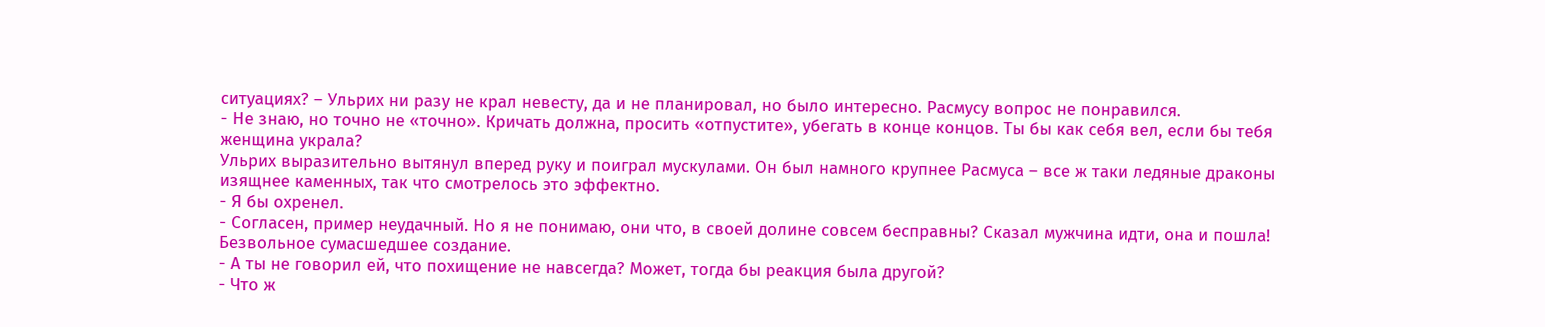ситуациях? – Ульрих ни разу не крал невесту, да и не планировал, но было интересно. Расмусу вопрос не понравился.
- Не знаю, но точно не «точно». Кричать должна, просить «отпустите», убегать в конце концов. Ты бы как себя вел, если бы тебя женщина украла?
Ульрих выразительно вытянул вперед руку и поиграл мускулами. Он был намного крупнее Расмуса – все ж таки ледяные драконы изящнее каменных, так что смотрелось это эффектно.
- Я бы охренел.
- Согласен, пример неудачный. Но я не понимаю, они что, в своей долине совсем бесправны? Сказал мужчина идти, она и пошла! Безвольное сумасшедшее создание.
- А ты не говорил ей, что похищение не навсегда? Может, тогда бы реакция была другой?
- Что ж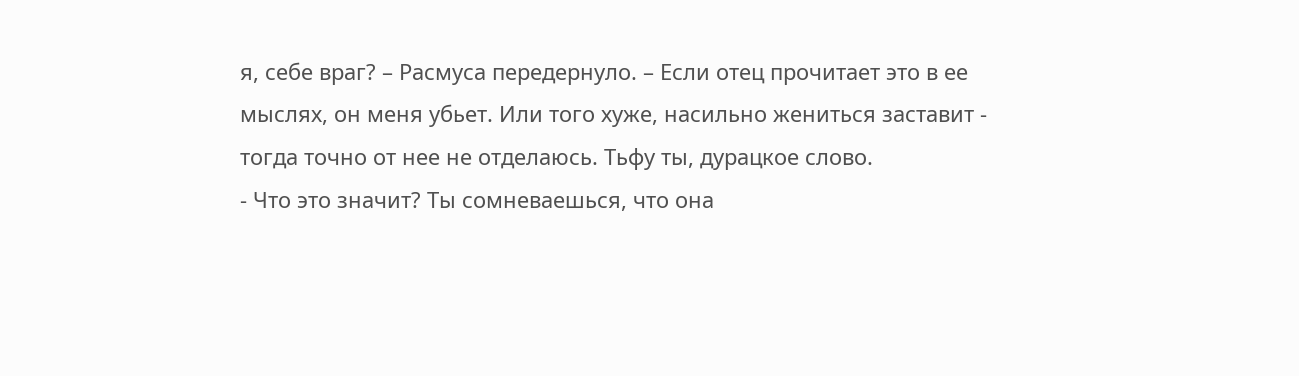я, себе враг? – Расмуса передернуло. – Если отец прочитает это в ее мыслях, он меня убьет. Или того хуже, насильно жениться заставит - тогда точно от нее не отделаюсь. Тьфу ты, дурацкое слово.
- Что это значит? Ты сомневаешься, что она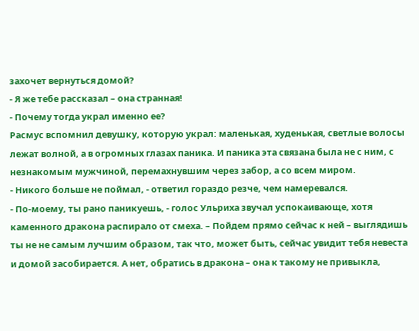захочет вернуться домой?
- Я же тебе рассказал – она странная!
- Почему тогда украл именно ее?
Расмус вспомнил девушку, которую украл: маленькая, худенькая, светлые волосы лежат волной, а в огромных глазах паника. И паника эта связана была не с ним, с незнакомым мужчиной, перемахнувшим через забор, а со всем миром.
- Никого больше не поймал, - ответил гораздо резче, чем намеревался.
- По-моему, ты рано паникуешь, - голос Ульриха звучал успокаивающе, хотя каменного дракона распирало от смеха. – Пойдем прямо сейчас к ней – выглядишь ты не не самым лучшим образом, так что, может быть, сейчас увидит тебя невеста и домой засобирается. А нет, обратись в дракона – она к такому не привыкла,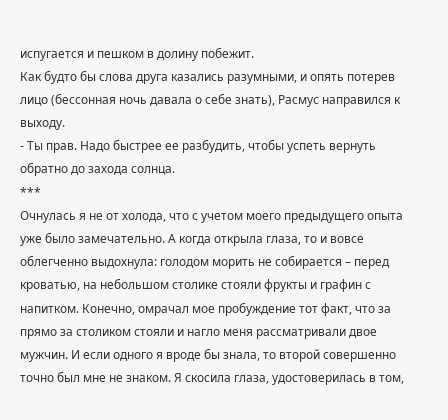испугается и пешком в долину побежит.
Как будто бы слова друга казались разумными, и опять потерев лицо (бессонная ночь давала о себе знать), Расмус направился к выходу.
- Ты прав. Надо быстрее ее разбудить, чтобы успеть вернуть обратно до захода солнца.
***
Очнулась я не от холода, что с учетом моего предыдущего опыта уже было замечательно. А когда открыла глаза, то и вовсе облегченно выдохнула: голодом морить не собирается – перед кроватью, на небольшом столике стояли фрукты и графин с напитком. Конечно, омрачал мое пробуждение тот факт, что за прямо за столиком стояли и нагло меня рассматривали двое мужчин. И если одного я вроде бы знала, то второй совершенно точно был мне не знаком. Я скосила глаза, удостоверилась в том,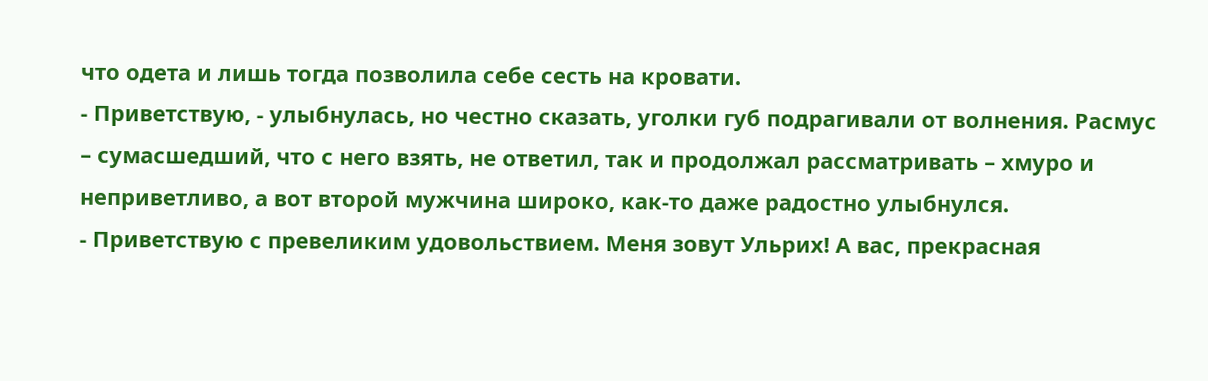что одета и лишь тогда позволила себе сесть на кровати.
- Приветствую, - улыбнулась, но честно сказать, уголки губ подрагивали от волнения. Расмус – сумасшедший, что с него взять, не ответил, так и продолжал рассматривать – хмуро и неприветливо, а вот второй мужчина широко, как-то даже радостно улыбнулся.
- Приветствую с превеликим удовольствием. Меня зовут Ульрих! А вас, прекрасная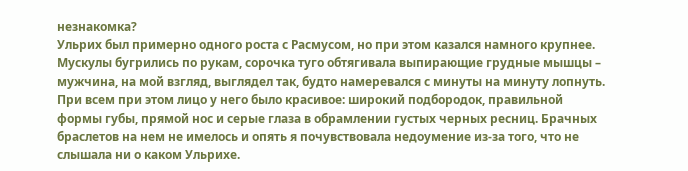незнакомка?
Ульрих был примерно одного роста с Расмусом, но при этом казался намного крупнее. Мускулы бугрились по рукам, сорочка туго обтягивала выпирающие грудные мышцы – мужчина, на мой взгляд, выглядел так, будто намеревался с минуты на минуту лопнуть. При всем при этом лицо у него было красивое: широкий подбородок, правильной формы губы, прямой нос и серые глаза в обрамлении густых черных ресниц. Брачных браслетов на нем не имелось и опять я почувствовала недоумение из-за того, что не слышала ни о каком Ульрихе.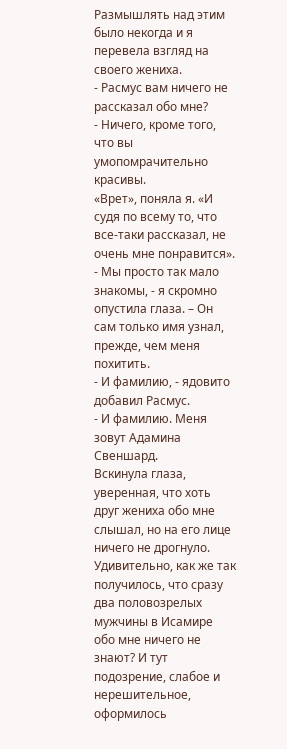Размышлять над этим было некогда и я перевела взгляд на своего жениха.
- Расмус вам ничего не рассказал обо мне?
- Ничего, кроме того, что вы умопомрачительно красивы.
«Врет», поняла я. «И судя по всему то, что все-таки рассказал, не очень мне понравится».
- Мы просто так мало знакомы, - я скромно опустила глаза. – Он сам только имя узнал, прежде, чем меня похитить.
- И фамилию, - ядовито добавил Расмус.
- И фамилию. Меня зовут Адамина Свеншард.
Вскинула глаза, уверенная, что хоть друг жениха обо мне слышал, но на его лице ничего не дрогнуло. Удивительно, как же так получилось, что сразу два половозрелых мужчины в Исамире обо мне ничего не знают? И тут подозрение, слабое и нерешительное, оформилось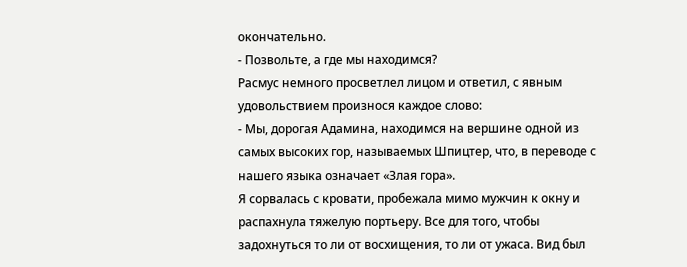окончательно.
- Позвольте, а где мы находимся?
Расмус немного просветлел лицом и ответил, с явным удовольствием произнося каждое слово:
- Мы, дорогая Адамина, находимся на вершине одной из самых высоких гор, называемых Шпицтер, что, в переводе с нашего языка означает «Злая гора».
Я сорвалась с кровати, пробежала мимо мужчин к окну и распахнула тяжелую портьеру. Все для того, чтобы задохнуться то ли от восхищения, то ли от ужаса. Вид был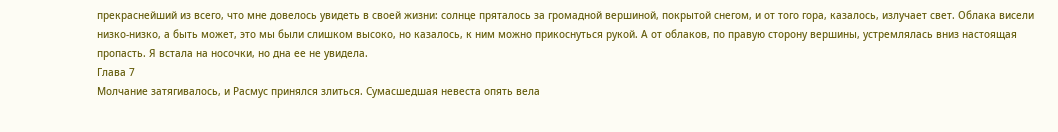прекраснейший из всего, что мне довелось увидеть в своей жизни: солнце пряталось за громадной вершиной, покрытой снегом, и от того гора, казалось, излучает свет. Облака висели низко-низко, а быть может, это мы были слишком высоко, но казалось, к ним можно прикоснуться рукой. А от облаков, по правую сторону вершины, устремлялась вниз настоящая пропасть. Я встала на носочки, но дна ее не увидела.
Глава 7
Молчание затягивалось, и Расмус принялся злиться. Сумасшедшая невеста опять вела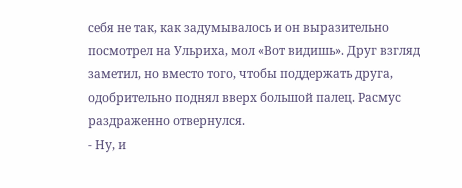себя не так, как задумывалось и он выразительно посмотрел на Ульриха, мол «Вот видишь». Друг взгляд заметил, но вместо того, чтобы поддержать друга, одобрительно поднял вверх большой палец. Расмус раздраженно отвернулся.
- Ну, и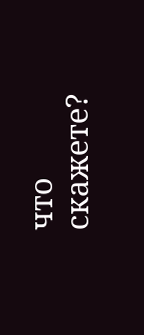что скажете?